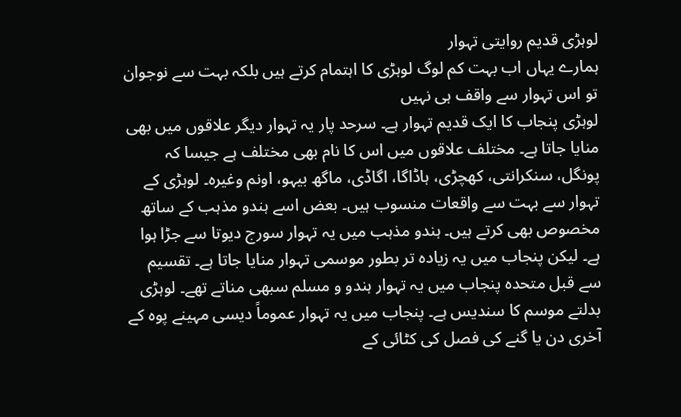لوہڑی قدیم روایتی تہوار
ہمارے یہاں اب بہت کم لوگ لوہڑی کا اہتمام کرتے ہیں بلکہ بہت سے نوجوان تو اس تہوار سے واقف ہی نہیں
لوہڑی پنجاب کا ایک قدیم تہوار ہے۔ سرحد پار یہ تہوار دیگر علاقوں میں بھی منایا جاتا ہے۔ مختلف علاقوں میں اس کا نام بھی مختلف ہے جیسا کہ پونگل، سنکرانتی، کھچڑی، ہاڈاگا، اگاڈی، ماگھ بیہو، اونم وغیرہ۔ لوہڑی کے تہوار سے بہت سے واقعات منسوب ہیں۔ بعض اسے ہندو مذہب کے ساتھ مخصوص بھی کرتے ہیں۔ ہندو مذہب میں یہ تہوار سورج دیوتا سے جڑا ہوا ہے۔ لیکن پنجاب میں یہ زیادہ تر بطور موسمی تہوار منایا جاتا ہے۔ تقسیم سے قبل متحدہ پنجاب میں یہ تہوار ہندو و مسلم سبھی مناتے تھے۔ لوہڑی بدلتے موسم کا سندیس ہے۔ پنجاب میں یہ تہوار عموماً دیسی مہینے پوہ کے آخری دن یا گنے کی فصل کی کٹائی کے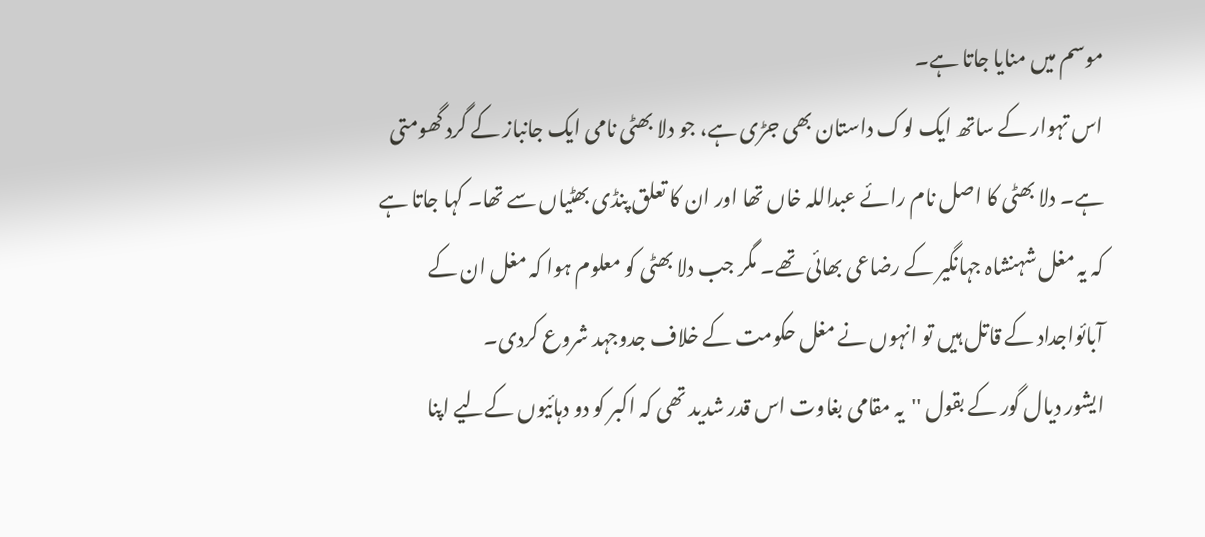موسم میں منایا جاتا ہے۔
اس تہوار کے ساتھ ایک لوک داستان بھی جڑی ہے، جو دلا بھٹی نامی ایک جانباز کے گرد گھومتی ہے۔ دلا بھٹی کا اصل نام رائے عبداللہ خاں تھا اور ان کا تعلق پنڈی بھٹیاں سے تھا۔ کہا جاتا ہے کہ یہ مغل شہنشاہ جہانگیر کے رضاعی بھائی تھے۔ مگر جب دلا بھٹی کو معلوم ہوا کہ مغل ان کے آبائواجداد کے قاتل ہیں تو انہوں نے مغل حکومت کے خلاف جدوجہد شروع کردی۔
ایشور دیال گور کے بقول ''یہ مقامی بغاوت اس قدر شدید تھی کہ اکبر کو دو دہائیوں کےلیے اپنا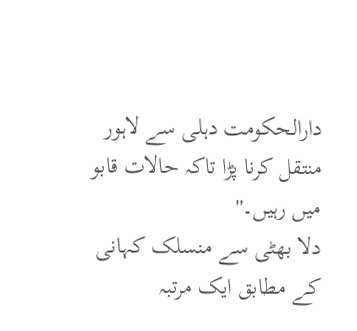دارالحکومت دہلی سے لاہور منتقل کرنا پڑا تاکہ حالات قابو میں رہیں۔''
دلا بھٹی سے منسلک کہانی کے مطابق ایک مرتبہ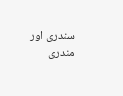سندری اور مندری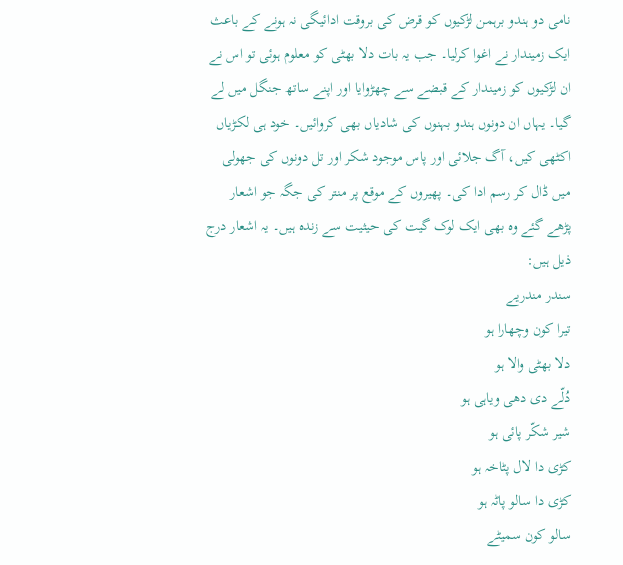نامی دو ہندو برہمن لڑکیوں کو قرض کی بروقت ادائیگی نہ ہونے کے باعث ایک زمیندار نے اغوا کرلیا۔ جب یہ بات دلا بھٹی کو معلوم ہوئی تو اس نے ان لڑکیوں کو زمیندار کے قبضے سے چھڑوایا اور اپنے ساتھ جنگل میں لے گیا۔ یہاں ان دونوں ہندو بہنوں کی شادیاں بھی کروائیں۔ خود ہی لکڑیاں اکٹھی کیں، آگ جلائی اور پاس موجود شکر اور تل دونوں کی جھولی میں ڈال کر رسم ادا کی۔ پھیروں کے موقع پر منتر کی جگہ جو اشعار پڑھے گئے وہ بھی ایک لوک گیت کی حیثیت سے زندہ ہیں۔ یہ اشعار درج ذیل ہیں:
سندر مندریے
تیرا کون وچھارا ہو
دلا بھٹی والا ہو
دُلّے دی دھی ویاہی ہو
شیر شکّر پائی ہو
کڑی دا لال پٹاخہ ہو
کڑی دا سالو پاٹہ ہو
سالو کون سمیٹے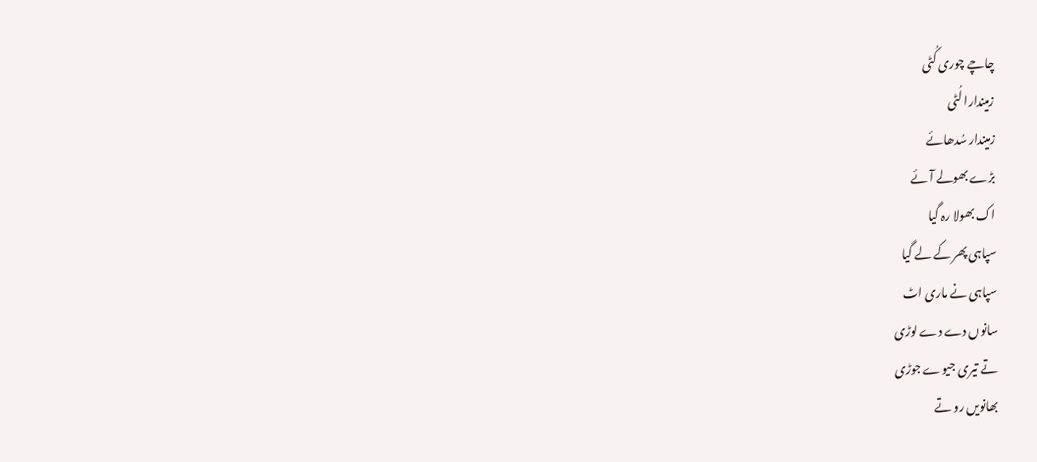چاچے چوری کُٹی
زمیندارا لُٹی
زمیندار سُدھائے
بڑے بھولے آئے
اک بھولا رہ گیا
سپاہی پھر کے لے گیا
سپاہی نے ماری اٹ
سانوں دے دے لوڑی
تے تیری جیوے جوڑی
بھانویں رو تے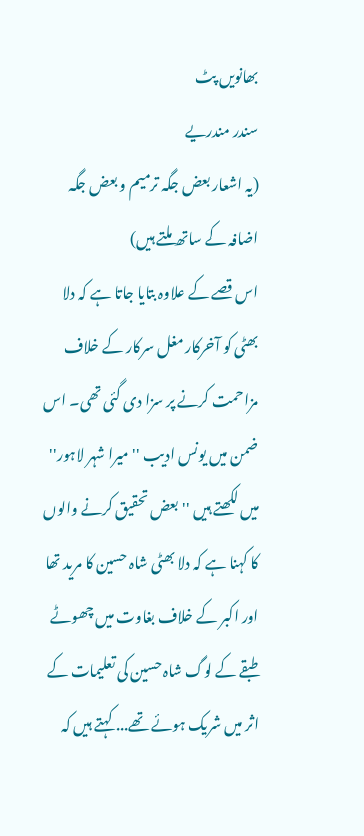بھانویں پٹ
سندر مندریے
(یہ اشعار بعض جگہ ترمیم و بعض جگہ اضافہ کے ساتھ ملتے ہیں)
اس قصے کے علاوہ بتایا جاتا ہے کہ دلا بھٹی کو آخرکار مغل سرکار کے خلاف مزاحمت کرنے پر سزا دی گئی تھی۔ اس ضمن میں یونس ادیب ''میرا شہر لاہور'' میں لکھتے ہیں ''بعض تحقیق کرنے والوں کا کہنا ہے کہ دلا بھٹی شاہ حسین کا مرید تھا اور اکبر کے خلاف بغاوت میں چھوٹے طبقے کے لوگ شاہ حسین کی تعلیمات کے اثر میں شریک ہوئے تھے... کہتے ہیں کہ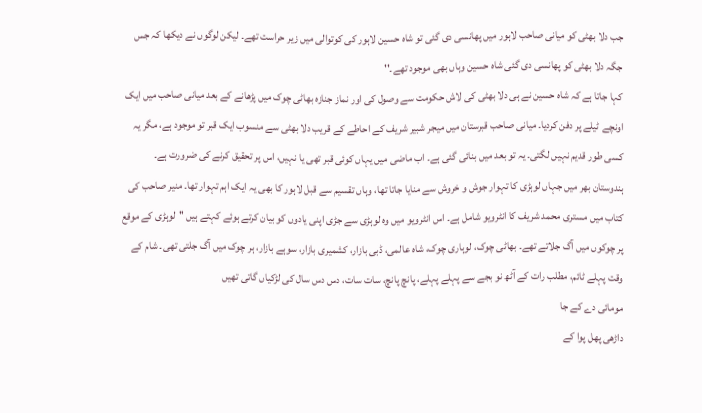جب دلا بھٹی کو میانی صاحب لاہور میں پھانسی دی گئی تو شاہ حسین لاہور کی کوتوالی میں زیر حراست تھے۔ لیکن لوگوں نے دیکھا کہ جس جگہ دلا بھٹی کو پھانسی دی گئی شاہ حسین وہاں بھی موجود تھے۔''
کہا جاتا ہے کہ شاہ حسین نے ہی دلا بھٹی کی لاش حکومت سے وصول کی اور نماز جنازہ بھاٹی چوک میں پڑھانے کے بعد میانی صاحب میں ایک اونچے ٹیلے پر دفن کردیا۔ میانی صاحب قبرستان میں میجر شبیر شریف کے احاطے کے قریب دلا بھٹی سے منسوب ایک قبر تو موجود ہے، مگر یہ کسی طور قدیم نہیں لگتی۔ یہ تو بعد میں بنائی گئی ہے۔ اب ماضی میں یہاں کوئی قبر تھی یا نہیں، اس پر تحقیق کرنے کی ضرورت ہے۔
ہندوستان بھر میں جہاں لوہڑی کا تہوار جوش و خروش سے منایا جاتا تھا، وہاں تقسیم سے قبل لاہور کا بھی یہ ایک اہم تہوار تھا۔ منیر صاحب کی کتاب میں مستری محمد شریف کا انٹرویو شامل ہے۔ اس انٹرویو میں وہ لوہڑی سے جڑی اپنی یادوں کو بیان کرتے ہوئے کہتے ہیں ''لوہڑی کے موقع پر چوکوں میں آگ جلاتے تھے۔ بھاٹی چوک، لوہاری چوک، شاہ عالمی، ڈبی بازار، کشمیری بازار، سوہے بازار، ہر چوک میں آگ جلتی تھی۔ شام کے وقت پہلے ٹائم، مطلب رات کے آٹھ نو بجے سے پہلے پہلے، پانچ پانچ، سات سات، دس دس سال کی لڑکیاں گاتی تھیں
مومائی دے کے جا
داڑھی پھل پوا کے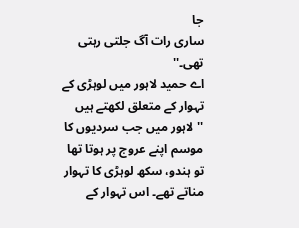جا
ساری رات آگ جلتی رہتی تھی۔''
اے حمید لاہور میں لوہڑی کے تہوار کے متعلق لکھتے ہیں ''لاہور میں جب سردیوں کا موسم اپنے عروج پر ہوتا تھا تو ہندو، سکھ لوہڑی کا تہوار مناتے تھے۔ اس تہوار کے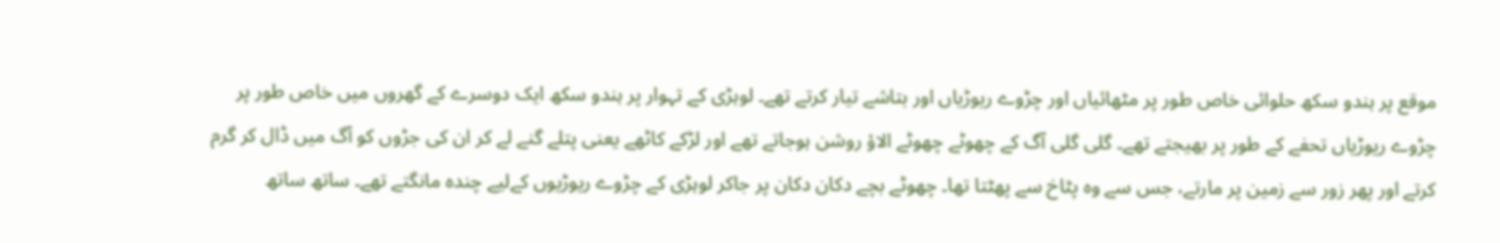موقع پر ہندو سکھ حلوائی خاص طور پر مٹھائیاں اور چڑوے ریوڑیاں اور بتاشے تیار کرتے تھے۔ لوہڑی کے تہوار پر ہندو سکھ ایک دوسرے کے گھروں میں خاص طور پر چڑوے ریوڑیاں تحفے کے طور پر بھیجتے تھے۔ گلی گلی آگ کے چھوٹے چھوٹے الاؤ روشن ہوجاتے تھے اور لڑکے کاٹھے یعنی پتلے گنے لے کر ان کی جڑوں کو آگ میں ڈال کر گرم کرتے اور پھر زور سے زمین پر مارتے، جس سے وہ پٹاخ سے پھٹتا تھا۔ چھوٹے بچے دکان دکان پر جاکر لوہڑی کے چڑوے ریوڑیوں کےلیے چندہ مانگتے تھے۔ ساتھ ساتھ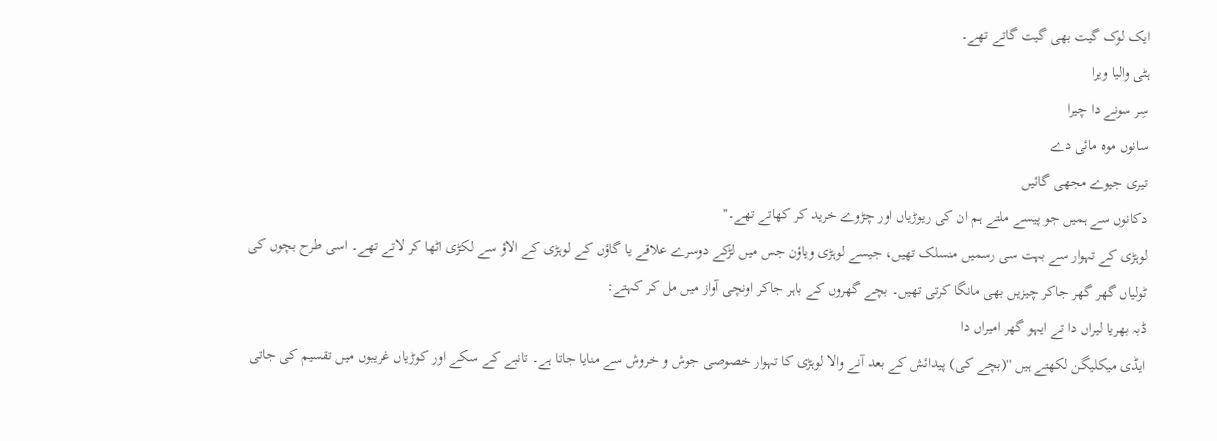ایک لوک گیت بھی گیت گاتے تھے۔
ہٹی والیا ویرا
سِر سونے دا چیرا
سانوں موہ مائی دے
تیری جیوے مجھی گائیں
دکانوں سے ہمیں جو پیسے ملتے ہم ان کی ریوڑیاں اور چڑوے خرید کر کھاتے تھے۔''
لوہڑی کے تہوار سے بہت سی رسمیں منسلک تھیں، جیسے لوہڑی ویاؤن جس میں لڑکے دوسرے علاقے یا گاؤں کے لوہڑی کے الاؤ سے لکڑی اٹھا کر لاتے تھے۔ اسی طرح بچوں کی ٹولیاں گھر گھر جاکر چیزیں بھی مانگا کرتی تھیں۔ بچے گھروں کے باہر جاکر اونچی آواز میں مل کر کہتے:
ڈبہ بھریا لیراں دا تے ایہو گھر امیراں دا
ایڈی میکلیگن لکھتے ہیں ''(بچے کی) پیدائش کے بعد آنے والا لوہڑی کا تہوار خصوصی جوش و خروش سے منایا جاتا ہے۔ تانبے کے سکے اور کوڑیاں غریبوں میں تقسیم کی جاتی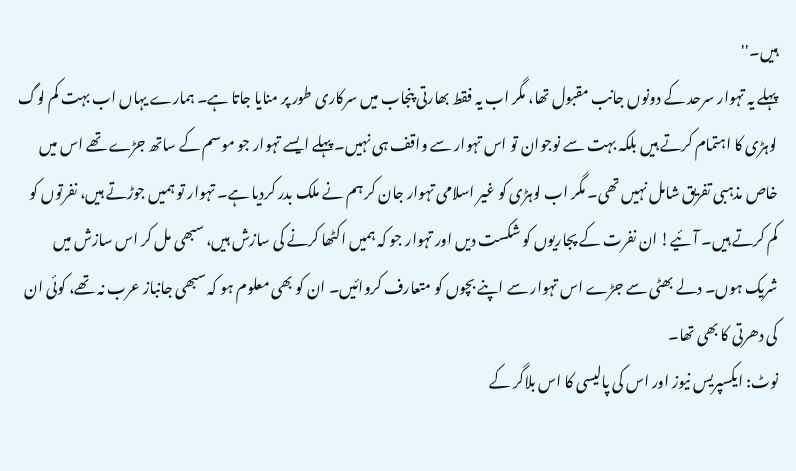ہیں۔''
پہلے یہ تہوار سرحد کے دونوں جانب مقبول تھا، مگر اب یہ فقط بھارتی پنجاب میں سرکاری طور پر منایا جاتا ہے۔ ہمارے یہاں اب بہت کم لوگ لوہڑی کا اہتمام کرتے ہیں بلکہ بہت سے نوجوان تو اس تہوار سے واقف ہی نہیں۔ پہلے ایسے تہوار جو موسم کے ساتھ جڑے تھے اس میں خاص مذہبی تفریق شامل نہیں تھی۔ مگر اب لوہڑی کو غیر اسلامی تہوار جان کر ہم نے ملک بدر کردیا ہے۔ تہوار تو ہمیں جوڑتے ہیں، نفرتوں کو کم کرتے ہیں۔ آئیے! ان نفرت کے پجاریوں کو شکست دیں اور تہوار جو کہ ہمیں اکٹھا کرنے کی سازش ہیں، سبھی مل کر اس سازش میں شریک ہوں۔ دلے بھٹی سے جڑے اس تہوار سے اپنے بچوں کو متعارف کروائیں۔ ان کو بھی معلوم ہو کہ سبھی جانباز عرب نہ تھے، کوئی ان کی دھرتی کا بھی تھا۔
نوٹ: ایکسپریس نیوز اور اس کی پالیسی کا اس بلاگر کے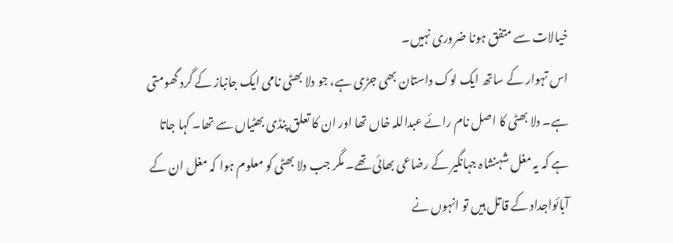خیالات سے متفق ہونا ضروری نہیں۔
اس تہوار کے ساتھ ایک لوک داستان بھی جڑی ہے، جو دلا بھٹی نامی ایک جانباز کے گرد گھومتی ہے۔ دلا بھٹی کا اصل نام رائے عبداللہ خاں تھا اور ان کا تعلق پنڈی بھٹیاں سے تھا۔ کہا جاتا ہے کہ یہ مغل شہنشاہ جہانگیر کے رضاعی بھائی تھے۔ مگر جب دلا بھٹی کو معلوم ہوا کہ مغل ان کے آبائواجداد کے قاتل ہیں تو انہوں نے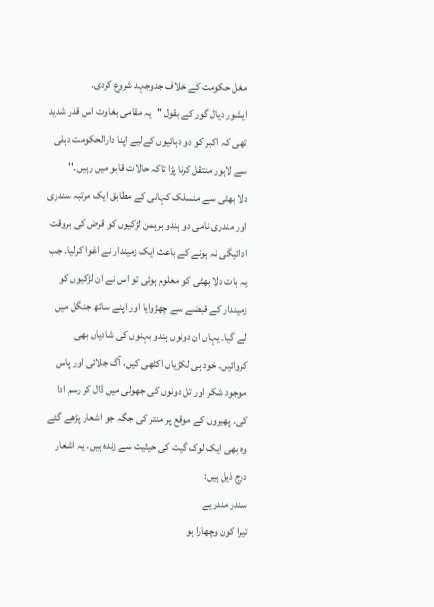مغل حکومت کے خلاف جدوجہد شروع کردی۔
ایشور دیال گور کے بقول ''یہ مقامی بغاوت اس قدر شدید تھی کہ اکبر کو دو دہائیوں کےلیے اپنا دارالحکومت دہلی سے لاہور منتقل کرنا پڑا تاکہ حالات قابو میں رہیں۔''
دلا بھٹی سے منسلک کہانی کے مطابق ایک مرتبہ سندری اور مندری نامی دو ہندو برہمن لڑکیوں کو قرض کی بروقت ادائیگی نہ ہونے کے باعث ایک زمیندار نے اغوا کرلیا۔ جب یہ بات دلا بھٹی کو معلوم ہوئی تو اس نے ان لڑکیوں کو زمیندار کے قبضے سے چھڑوایا اور اپنے ساتھ جنگل میں لے گیا۔ یہاں ان دونوں ہندو بہنوں کی شادیاں بھی کروائیں۔ خود ہی لکڑیاں اکٹھی کیں، آگ جلائی اور پاس موجود شکر اور تل دونوں کی جھولی میں ڈال کر رسم ادا کی۔ پھیروں کے موقع پر منتر کی جگہ جو اشعار پڑھے گئے وہ بھی ایک لوک گیت کی حیثیت سے زندہ ہیں۔ یہ اشعار درج ذیل ہیں:
سندر مندریے
تیرا کون وچھارا ہو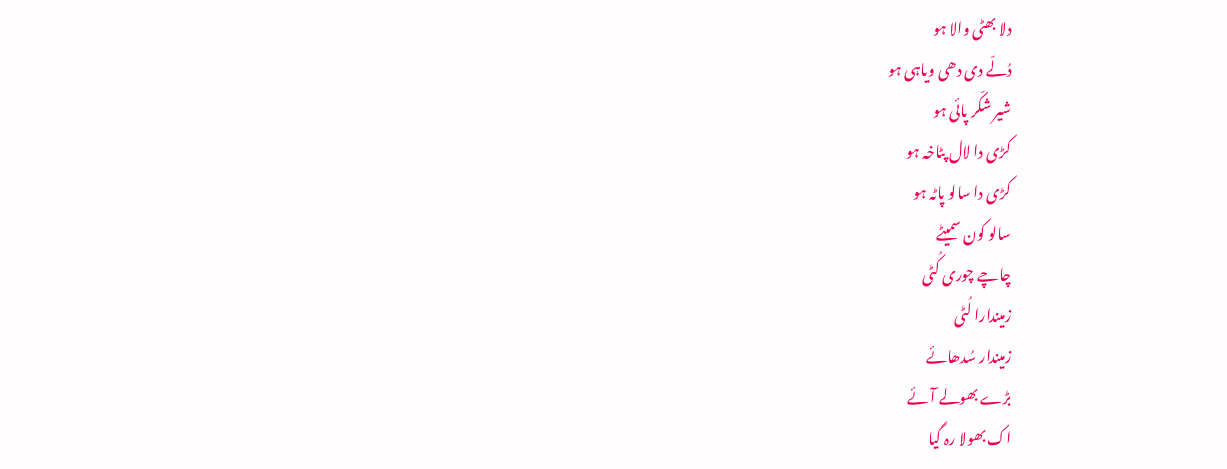دلا بھٹی والا ہو
دُلّے دی دھی ویاہی ہو
شیر شکّر پائی ہو
کڑی دا لال پٹاخہ ہو
کڑی دا سالو پاٹہ ہو
سالو کون سمیٹے
چاچے چوری کُٹی
زمیندارا لُٹی
زمیندار سُدھائے
بڑے بھولے آئے
اک بھولا رہ گیا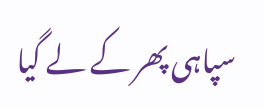سپاہی پھر کے لے گیا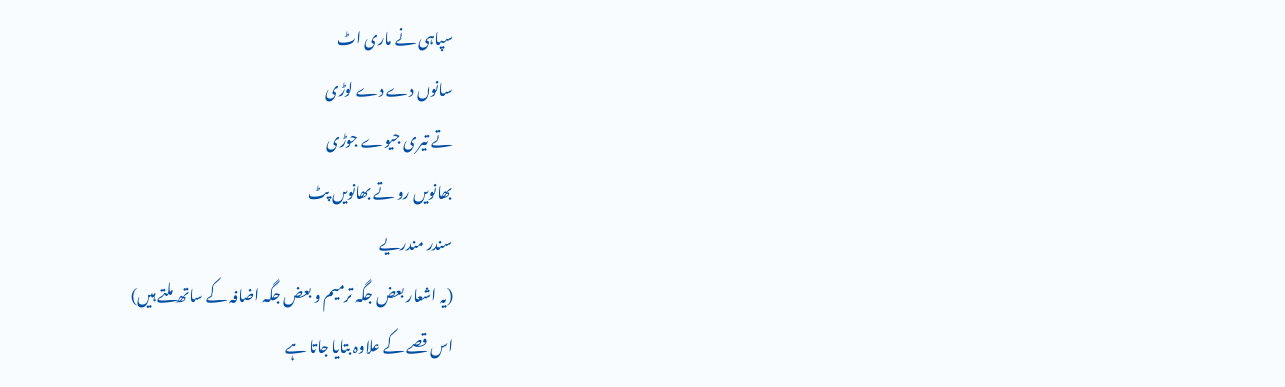سپاہی نے ماری اٹ
سانوں دے دے لوڑی
تے تیری جیوے جوڑی
بھانویں رو تے بھانویں پٹ
سندر مندریے
(یہ اشعار بعض جگہ ترمیم و بعض جگہ اضافہ کے ساتھ ملتے ہیں)
اس قصے کے علاوہ بتایا جاتا ہے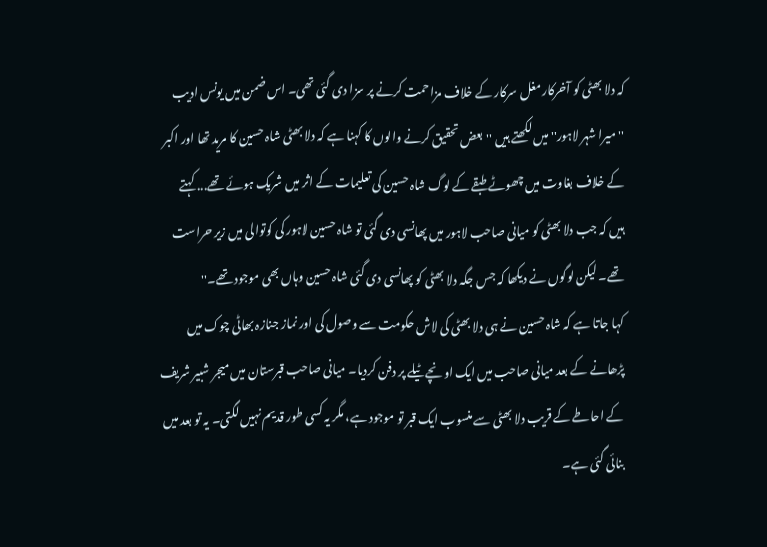کہ دلا بھٹی کو آخرکار مغل سرکار کے خلاف مزاحمت کرنے پر سزا دی گئی تھی۔ اس ضمن میں یونس ادیب ''میرا شہر لاہور'' میں لکھتے ہیں ''بعض تحقیق کرنے والوں کا کہنا ہے کہ دلا بھٹی شاہ حسین کا مرید تھا اور اکبر کے خلاف بغاوت میں چھوٹے طبقے کے لوگ شاہ حسین کی تعلیمات کے اثر میں شریک ہوئے تھے... کہتے ہیں کہ جب دلا بھٹی کو میانی صاحب لاہور میں پھانسی دی گئی تو شاہ حسین لاہور کی کوتوالی میں زیر حراست تھے۔ لیکن لوگوں نے دیکھا کہ جس جگہ دلا بھٹی کو پھانسی دی گئی شاہ حسین وہاں بھی موجود تھے۔''
کہا جاتا ہے کہ شاہ حسین نے ہی دلا بھٹی کی لاش حکومت سے وصول کی اور نماز جنازہ بھاٹی چوک میں پڑھانے کے بعد میانی صاحب میں ایک اونچے ٹیلے پر دفن کردیا۔ میانی صاحب قبرستان میں میجر شبیر شریف کے احاطے کے قریب دلا بھٹی سے منسوب ایک قبر تو موجود ہے، مگر یہ کسی طور قدیم نہیں لگتی۔ یہ تو بعد میں بنائی گئی ہے۔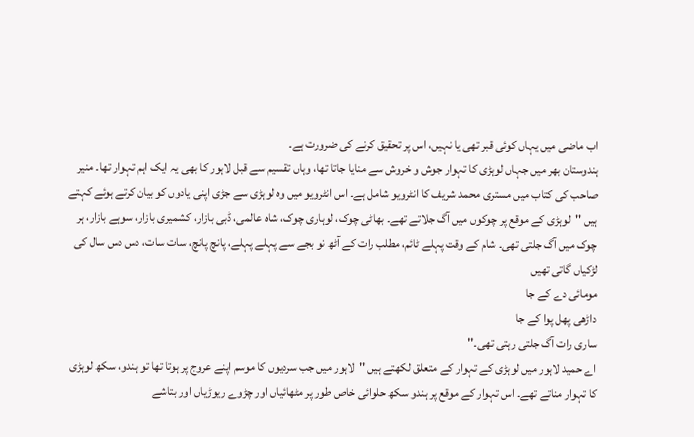اب ماضی میں یہاں کوئی قبر تھی یا نہیں، اس پر تحقیق کرنے کی ضرورت ہے۔
ہندوستان بھر میں جہاں لوہڑی کا تہوار جوش و خروش سے منایا جاتا تھا، وہاں تقسیم سے قبل لاہور کا بھی یہ ایک اہم تہوار تھا۔ منیر صاحب کی کتاب میں مستری محمد شریف کا انٹرویو شامل ہے۔ اس انٹرویو میں وہ لوہڑی سے جڑی اپنی یادوں کو بیان کرتے ہوئے کہتے ہیں ''لوہڑی کے موقع پر چوکوں میں آگ جلاتے تھے۔ بھاٹی چوک، لوہاری چوک، شاہ عالمی، ڈبی بازار، کشمیری بازار، سوہے بازار، ہر چوک میں آگ جلتی تھی۔ شام کے وقت پہلے ٹائم، مطلب رات کے آٹھ نو بجے سے پہلے پہلے، پانچ پانچ، سات سات، دس دس سال کی لڑکیاں گاتی تھیں
مومائی دے کے جا
داڑھی پھل پوا کے جا
ساری رات آگ جلتی رہتی تھی۔''
اے حمید لاہور میں لوہڑی کے تہوار کے متعلق لکھتے ہیں ''لاہور میں جب سردیوں کا موسم اپنے عروج پر ہوتا تھا تو ہندو، سکھ لوہڑی کا تہوار مناتے تھے۔ اس تہوار کے موقع پر ہندو سکھ حلوائی خاص طور پر مٹھائیاں اور چڑوے ریوڑیاں اور بتاشے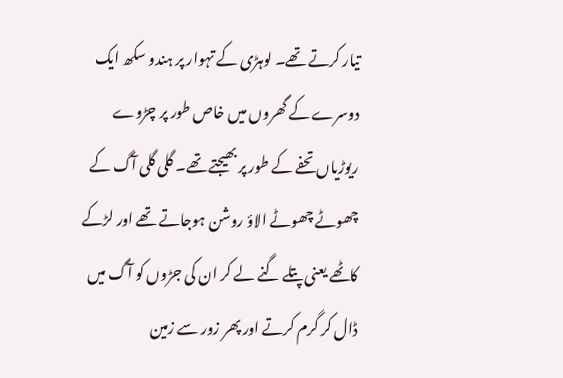تیار کرتے تھے۔ لوہڑی کے تہوار پر ہندو سکھ ایک دوسرے کے گھروں میں خاص طور پر چڑوے ریوڑیاں تحفے کے طور پر بھیجتے تھے۔ گلی گلی آگ کے چھوٹے چھوٹے الاؤ روشن ہوجاتے تھے اور لڑکے کاٹھے یعنی پتلے گنے لے کر ان کی جڑوں کو آگ میں ڈال کر گرم کرتے اور پھر زور سے زمین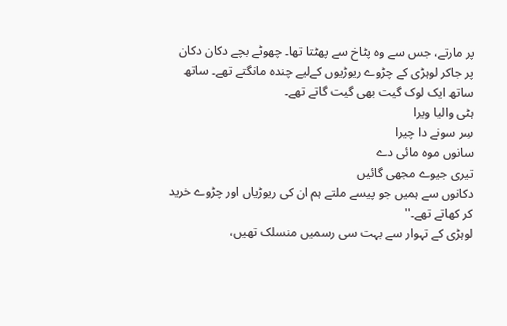پر مارتے، جس سے وہ پٹاخ سے پھٹتا تھا۔ چھوٹے بچے دکان دکان پر جاکر لوہڑی کے چڑوے ریوڑیوں کےلیے چندہ مانگتے تھے۔ ساتھ ساتھ ایک لوک گیت بھی گیت گاتے تھے۔
ہٹی والیا ویرا
سِر سونے دا چیرا
سانوں موہ مائی دے
تیری جیوے مجھی گائیں
دکانوں سے ہمیں جو پیسے ملتے ہم ان کی ریوڑیاں اور چڑوے خرید کر کھاتے تھے۔''
لوہڑی کے تہوار سے بہت سی رسمیں منسلک تھیں،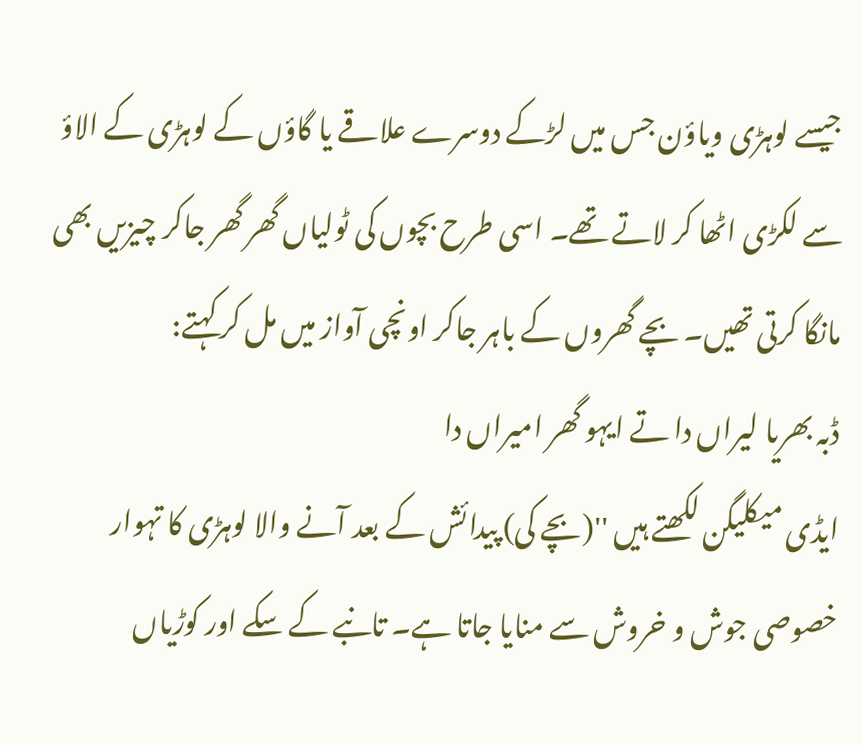جیسے لوہڑی ویاؤن جس میں لڑکے دوسرے علاقے یا گاؤں کے لوہڑی کے الاؤ سے لکڑی اٹھا کر لاتے تھے۔ اسی طرح بچوں کی ٹولیاں گھر گھر جاکر چیزیں بھی مانگا کرتی تھیں۔ بچے گھروں کے باہر جاکر اونچی آواز میں مل کر کہتے:
ڈبہ بھریا لیراں دا تے ایہو گھر امیراں دا
ایڈی میکلیگن لکھتے ہیں ''(بچے کی) پیدائش کے بعد آنے والا لوہڑی کا تہوار خصوصی جوش و خروش سے منایا جاتا ہے۔ تانبے کے سکے اور کوڑیاں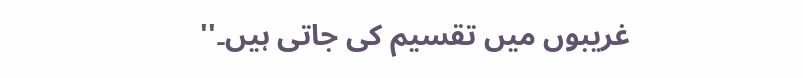غریبوں میں تقسیم کی جاتی ہیں۔''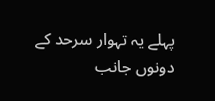پہلے یہ تہوار سرحد کے دونوں جانب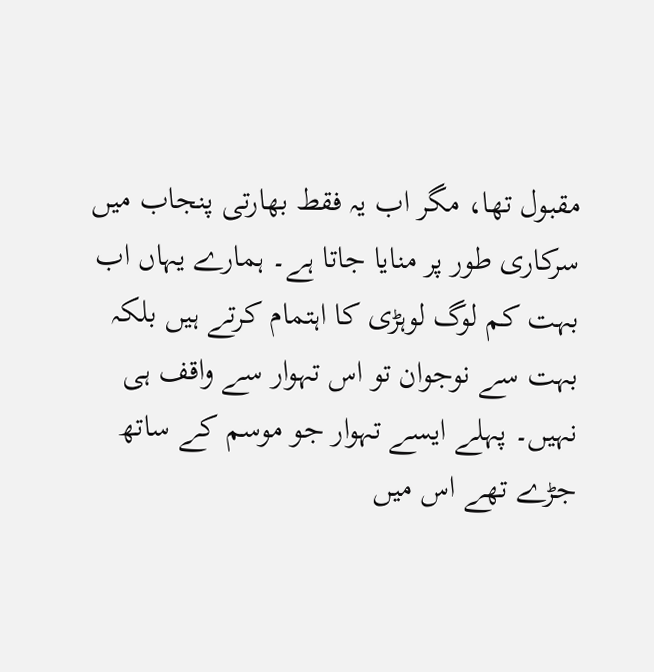مقبول تھا، مگر اب یہ فقط بھارتی پنجاب میں سرکاری طور پر منایا جاتا ہے۔ ہمارے یہاں اب بہت کم لوگ لوہڑی کا اہتمام کرتے ہیں بلکہ بہت سے نوجوان تو اس تہوار سے واقف ہی نہیں۔ پہلے ایسے تہوار جو موسم کے ساتھ جڑے تھے اس میں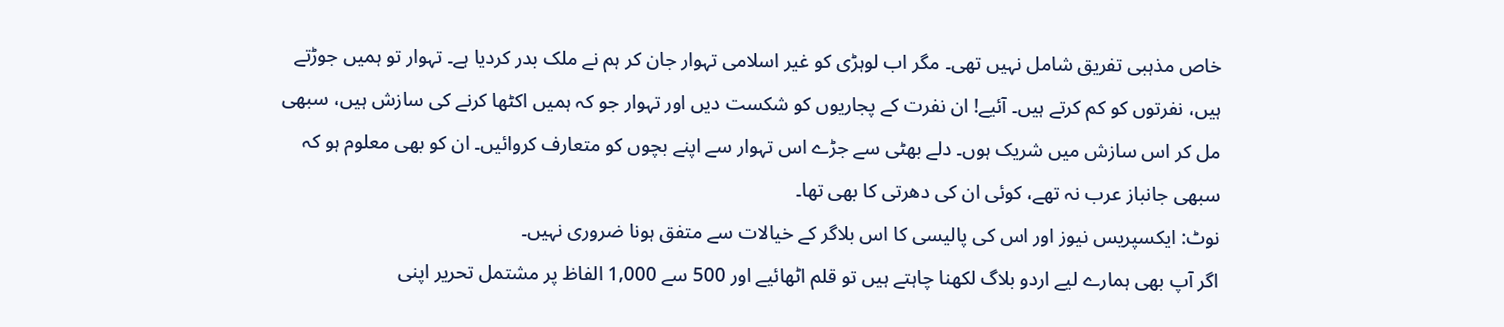خاص مذہبی تفریق شامل نہیں تھی۔ مگر اب لوہڑی کو غیر اسلامی تہوار جان کر ہم نے ملک بدر کردیا ہے۔ تہوار تو ہمیں جوڑتے ہیں، نفرتوں کو کم کرتے ہیں۔ آئیے! ان نفرت کے پجاریوں کو شکست دیں اور تہوار جو کہ ہمیں اکٹھا کرنے کی سازش ہیں، سبھی مل کر اس سازش میں شریک ہوں۔ دلے بھٹی سے جڑے اس تہوار سے اپنے بچوں کو متعارف کروائیں۔ ان کو بھی معلوم ہو کہ سبھی جانباز عرب نہ تھے، کوئی ان کی دھرتی کا بھی تھا۔
نوٹ: ایکسپریس نیوز اور اس کی پالیسی کا اس بلاگر کے خیالات سے متفق ہونا ضروری نہیں۔
اگر آپ بھی ہمارے لیے اردو بلاگ لکھنا چاہتے ہیں تو قلم اٹھائیے اور 500 سے 1,000 الفاظ پر مشتمل تحریر اپنی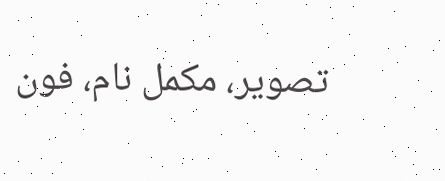تصویر، مکمل نام، فون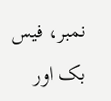نمبر، فیس بک اور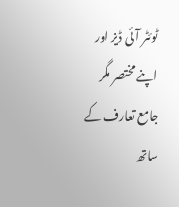ٹوئٹر آئی ڈیز اور اپنے مختصر مگر جامع تعارف کے ساتھ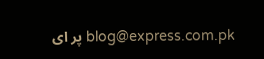blog@express.com.pk پر ای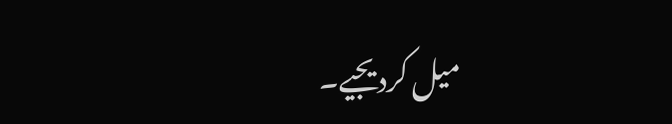میل کردیجیے۔